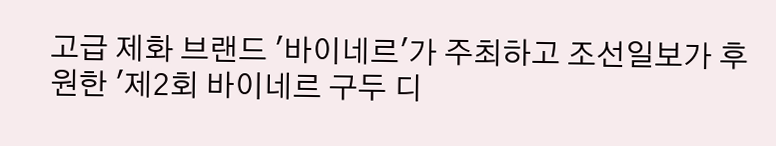고급 제화 브랜드 '바이네르'가 주최하고 조선일보가 후원한 '제2회 바이네르 구두 디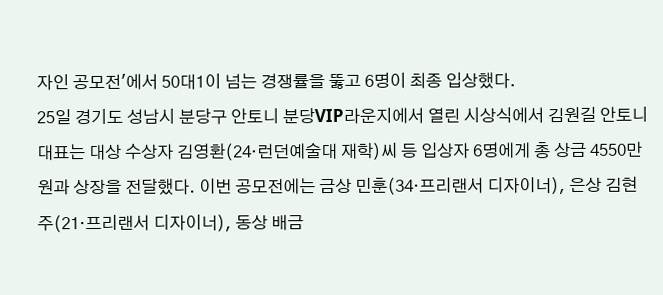자인 공모전'에서 50대1이 넘는 경쟁률을 뚫고 6명이 최종 입상했다.
25일 경기도 성남시 분당구 안토니 분당VIP라운지에서 열린 시상식에서 김원길 안토니 대표는 대상 수상자 김영환(24·런던예술대 재학)씨 등 입상자 6명에게 총 상금 4550만원과 상장을 전달했다. 이번 공모전에는 금상 민훈(34·프리랜서 디자이너), 은상 김현주(21·프리랜서 디자이너), 동상 배금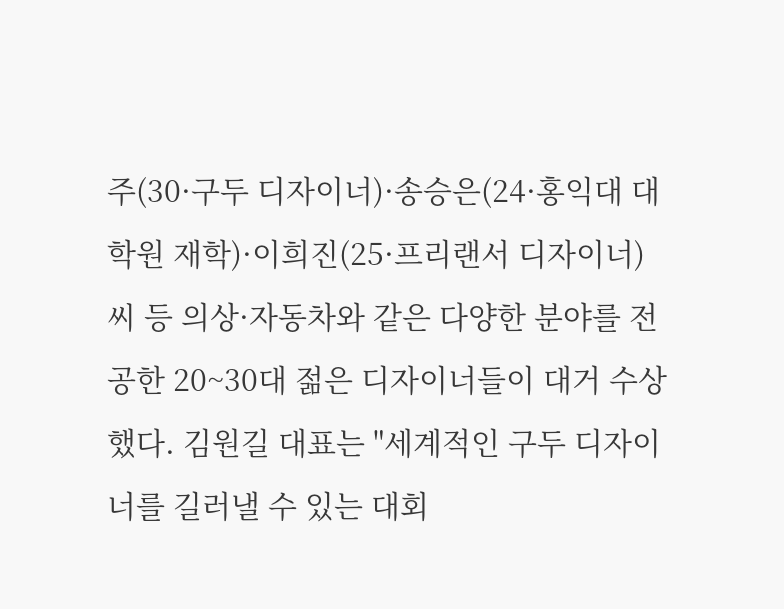주(30·구두 디자이너)·송승은(24·홍익대 대학원 재학)·이희진(25·프리랜서 디자이너)씨 등 의상·자동차와 같은 다양한 분야를 전공한 20~30대 젊은 디자이너들이 대거 수상했다. 김원길 대표는 "세계적인 구두 디자이너를 길러낼 수 있는 대회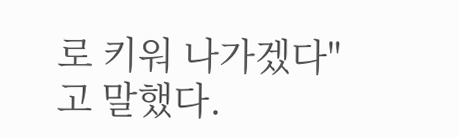로 키워 나가겠다"고 말했다.